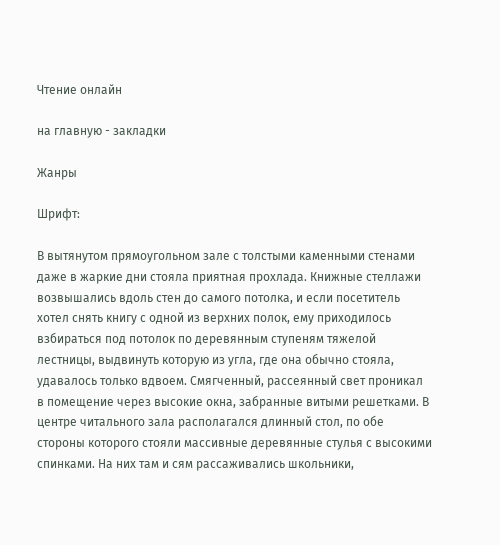Чтение онлайн

на главную - закладки

Жанры

Шрифт:

В вытянутом прямоугольном зале с толстыми каменными стенами даже в жаркие дни стояла приятная прохлада. Книжные стеллажи возвышались вдоль стен до самого потолка, и если посетитель хотел снять книгу с одной из верхних полок, ему приходилось взбираться под потолок по деревянным ступеням тяжелой лестницы, выдвинуть которую из угла, где она обычно стояла, удавалось только вдвоем. Смягченный, рассеянный свет проникал в помещение через высокие окна, забранные витыми решетками. В центре читального зала располагался длинный стол, по обе стороны которого стояли массивные деревянные стулья с высокими спинками. На них там и сям рассаживались школьники,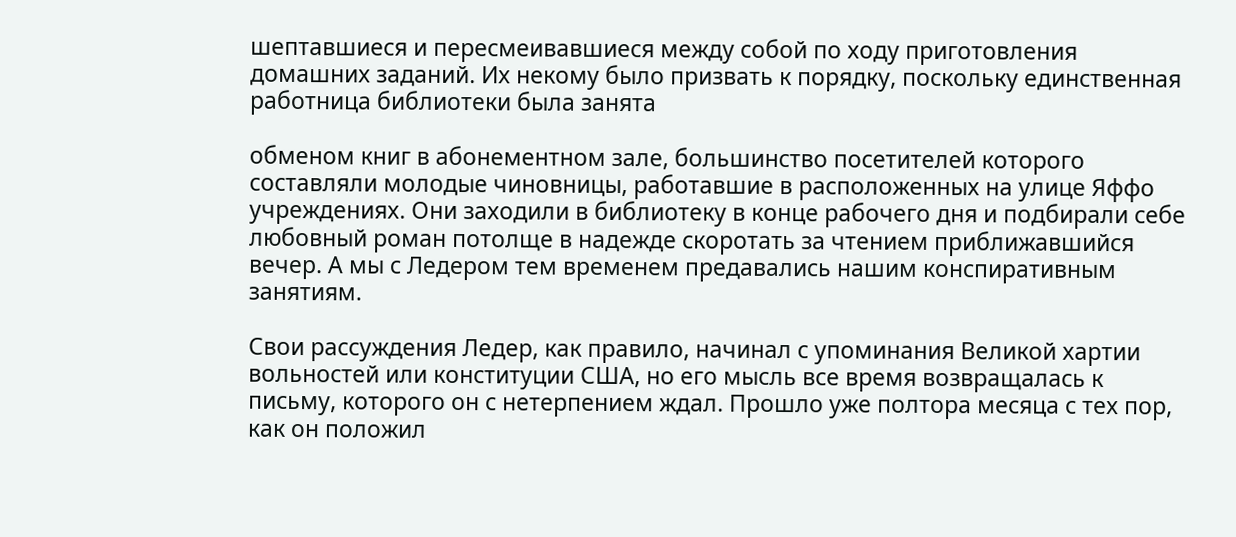шептавшиеся и пересмеивавшиеся между собой по ходу приготовления домашних заданий. Их некому было призвать к порядку, поскольку единственная работница библиотеки была занята

обменом книг в абонементном зале, большинство посетителей которого составляли молодые чиновницы, работавшие в расположенных на улице Яффо учреждениях. Они заходили в библиотеку в конце рабочего дня и подбирали себе любовный роман потолще в надежде скоротать за чтением приближавшийся вечер. А мы с Ледером тем временем предавались нашим конспиративным занятиям.

Свои рассуждения Ледер, как правило, начинал с упоминания Великой хартии вольностей или конституции США, но его мысль все время возвращалась к письму, которого он с нетерпением ждал. Прошло уже полтора месяца с тех пор, как он положил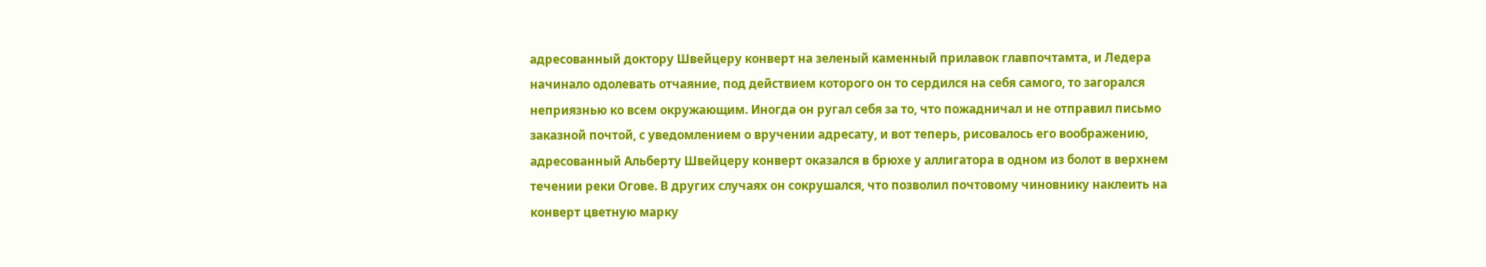адресованный доктору Швейцеру конверт на зеленый каменный прилавок главпочтамта, и Ледера начинало одолевать отчаяние, под действием которого он то сердился на себя самого, то загорался неприязнью ко всем окружающим. Иногда он ругал себя за то, что пожадничал и не отправил письмо заказной почтой, с уведомлением о вручении адресату, и вот теперь, рисовалось его воображению, адресованный Альберту Швейцеру конверт оказался в брюхе у аллигатора в одном из болот в верхнем течении реки Огове. В других случаях он сокрушался, что позволил почтовому чиновнику наклеить на конверт цветную марку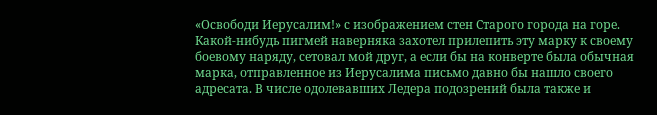«Освободи Иерусалим!» с изображением стен Старого города на горе. Какой-нибудь пигмей наверняка захотел прилепить эту марку к своему боевому наряду, сетовал мой друг, а если бы на конверте была обычная марка, отправленное из Иерусалима письмо давно бы нашло своего адресата. В числе одолевавших Ледера подозрений была также и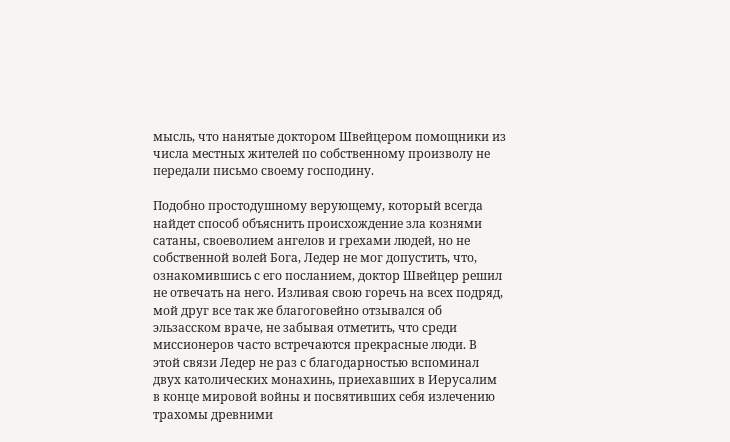мысль, что нанятые доктором Швейцером помощники из числа местных жителей по собственному произволу не передали письмо своему господину.

Подобно простодушному верующему, который всегда найдет способ объяснить происхождение зла кознями сатаны, своеволием ангелов и грехами людей, но не собственной волей Бога, Ледер не мог допустить, что, ознакомившись с его посланием, доктор Швейцер решил не отвечать на него. Изливая свою горечь на всех подряд, мой друг все так же благоговейно отзывался об эльзасском враче, не забывая отметить, что среди миссионеров часто встречаются прекрасные люди. В этой связи Ледер не раз с благодарностью вспоминал двух католических монахинь, приехавших в Иерусалим в конце мировой войны и посвятивших себя излечению трахомы древними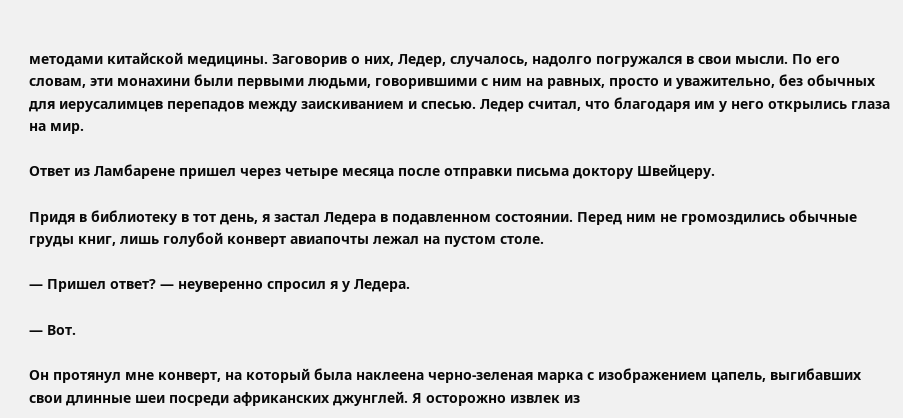методами китайской медицины. Заговорив о них, Ледер, случалось, надолго погружался в свои мысли. По его словам, эти монахини были первыми людьми, говорившими с ним на равных, просто и уважительно, без обычных для иерусалимцев перепадов между заискиванием и спесью. Ледер считал, что благодаря им у него открылись глаза на мир.

Ответ из Ламбарене пришел через четыре месяца после отправки письма доктору Швейцеру.

Придя в библиотеку в тот день, я застал Ледера в подавленном состоянии. Перед ним не громоздились обычные груды книг, лишь голубой конверт авиапочты лежал на пустом столе.

— Пришел ответ? — неуверенно спросил я у Ледера.

— Вот.

Он протянул мне конверт, на который была наклеена черно-зеленая марка с изображением цапель, выгибавших свои длинные шеи посреди африканских джунглей. Я осторожно извлек из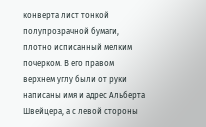конверта лист тонкой полупрозрачной бумаги, плотно исписанный мелким почерком. В его правом верхнем углу были от руки написаны имя и адрес Альберта Швейцера, а с левой стороны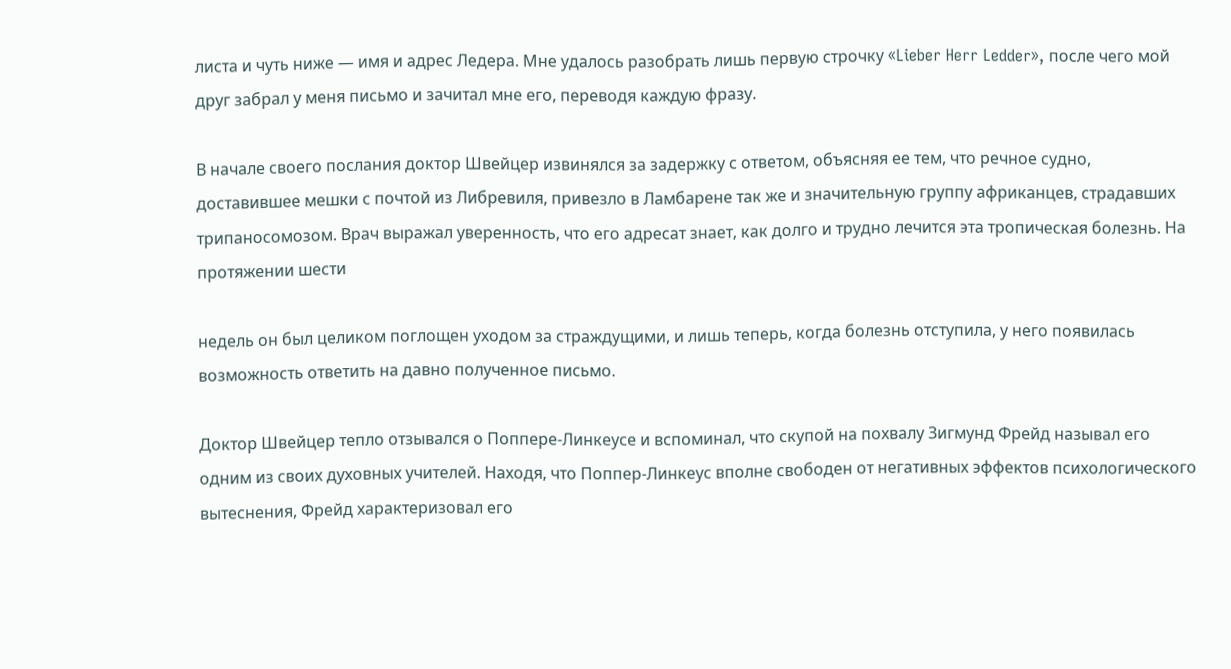листа и чуть ниже — имя и адрес Ледера. Мне удалось разобрать лишь первую строчку «Lieber Herr Ledder», после чего мой друг забрал у меня письмо и зачитал мне его, переводя каждую фразу.

В начале своего послания доктор Швейцер извинялся за задержку с ответом, объясняя ее тем, что речное судно, доставившее мешки с почтой из Либревиля, привезло в Ламбарене так же и значительную группу африканцев, страдавших трипаносомозом. Врач выражал уверенность, что его адресат знает, как долго и трудно лечится эта тропическая болезнь. На протяжении шести

недель он был целиком поглощен уходом за страждущими, и лишь теперь, когда болезнь отступила, у него появилась возможность ответить на давно полученное письмо.

Доктор Швейцер тепло отзывался о Поппере-Линкеусе и вспоминал, что скупой на похвалу Зигмунд Фрейд называл его одним из своих духовных учителей. Находя, что Поппер-Линкеус вполне свободен от негативных эффектов психологического вытеснения, Фрейд характеризовал его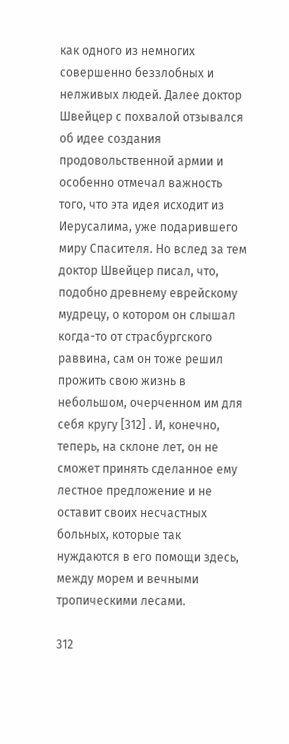как одного из немногих совершенно беззлобных и нелживых людей. Далее доктор Швейцер с похвалой отзывался об идее создания продовольственной армии и особенно отмечал важность того, что эта идея исходит из Иерусалима, уже подарившего миру Спасителя. Но вслед за тем доктор Швейцер писал, что, подобно древнему еврейскому мудрецу, о котором он слышал когда-то от страсбургского раввина, сам он тоже решил прожить свою жизнь в небольшом, очерченном им для себя кругу [312] . И, конечно, теперь, на склоне лет, он не сможет принять сделанное ему лестное предложение и не оставит своих несчастных больных, которые так нуждаются в его помощи здесь, между морем и вечными тропическими лесами.

312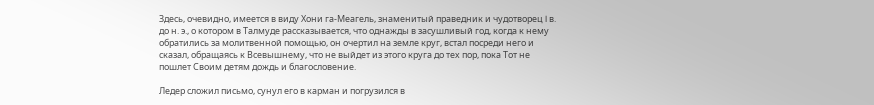Здесь, очевидно, имеется в виду Хони га-Меагель, знаменитый праведник и чудотворец I в. до н. э., о котором в Талмуде рассказывается, что однажды в засушливый год, когда к нему обратились за молитвенной помощью, он очертил на земле круг, встал посреди него и сказал, обращаясь к Всевышнему, что не выйдет из этого круга до тех пор, пока Тот не пошлет Своим детям дождь и благословение.

Ледер сложил письмо, сунул его в карман и погрузился в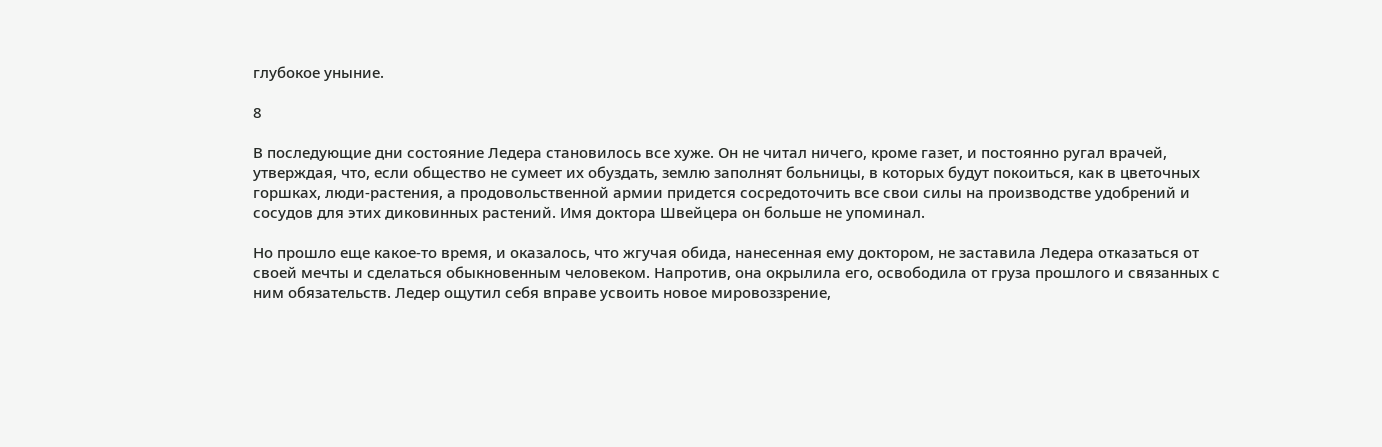глубокое уныние.

8

В последующие дни состояние Ледера становилось все хуже. Он не читал ничего, кроме газет, и постоянно ругал врачей, утверждая, что, если общество не сумеет их обуздать, землю заполнят больницы, в которых будут покоиться, как в цветочных горшках, люди-растения, а продовольственной армии придется сосредоточить все свои силы на производстве удобрений и сосудов для этих диковинных растений. Имя доктора Швейцера он больше не упоминал.

Но прошло еще какое-то время, и оказалось, что жгучая обида, нанесенная ему доктором, не заставила Ледера отказаться от своей мечты и сделаться обыкновенным человеком. Напротив, она окрылила его, освободила от груза прошлого и связанных с ним обязательств. Ледер ощутил себя вправе усвоить новое мировоззрение,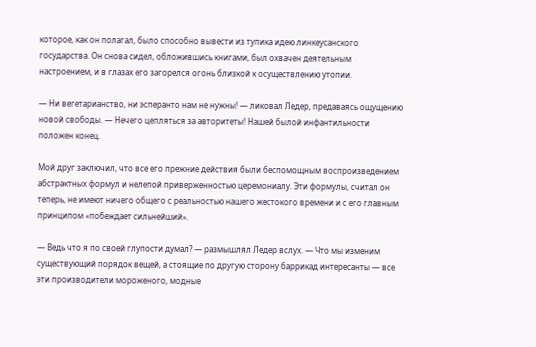которое, как он полагал, было способно вывести из тупика идею линкеусанского государства. Он снова сидел, обложившись книгами, был охвачен деятельным настроением, и в глазах его загорелся огонь близкой к осуществлению утопии.

— Ни вегетарианство, ни эсперанто нам не нужны! — ликовал Ледер, предаваясь ощущению новой свободы. — Нечего цепляться за авторитеты! Нашей былой инфантильности положен конец.

Мой друг заключил, что все его прежние действия были беспомощным воспроизведением абстрактных формул и нелепой приверженностью церемониалу. Эти формулы, считал он теперь, не имеют ничего общего с реальностью нашего жестокого времени и с его главным принципом «побеждает сильнейший».

— Ведь что я по своей глупости думал? — размышлял Ледер вслух. — Что мы изменим существующий порядок вещей, а стоящие по другую сторону баррикад интересанты — все эти производители мороженого, модные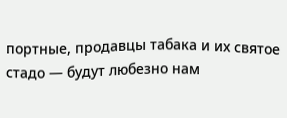портные, продавцы табака и их святое стадо — будут любезно нам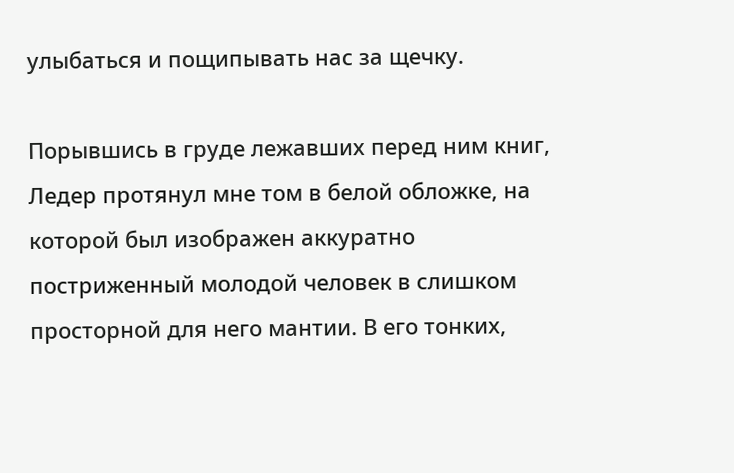улыбаться и пощипывать нас за щечку.

Порывшись в груде лежавших перед ним книг, Ледер протянул мне том в белой обложке, на которой был изображен аккуратно постриженный молодой человек в слишком просторной для него мантии. В его тонких,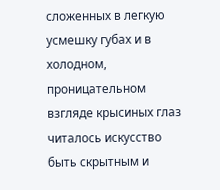сложенных в легкую усмешку губах и в холодном, проницательном взгляде крысиных глаз читалось искусство быть скрытным и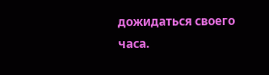дожидаться своего часа.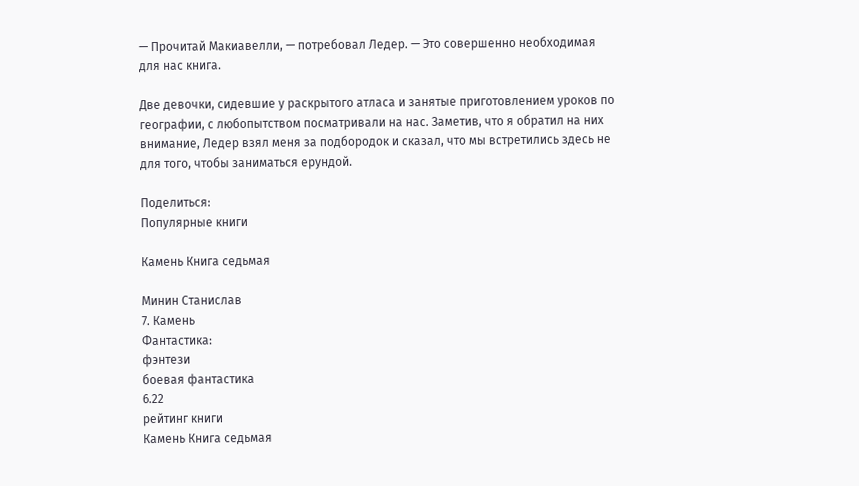— Прочитай Макиавелли, — потребовал Ледер. — Это совершенно необходимая для нас книга.

Две девочки, сидевшие у раскрытого атласа и занятые приготовлением уроков по географии, с любопытством посматривали на нас. Заметив, что я обратил на них внимание, Ледер взял меня за подбородок и сказал, что мы встретились здесь не для того, чтобы заниматься ерундой.

Поделиться:
Популярные книги

Камень Книга седьмая

Минин Станислав
7. Камень
Фантастика:
фэнтези
боевая фантастика
6.22
рейтинг книги
Камень Книга седьмая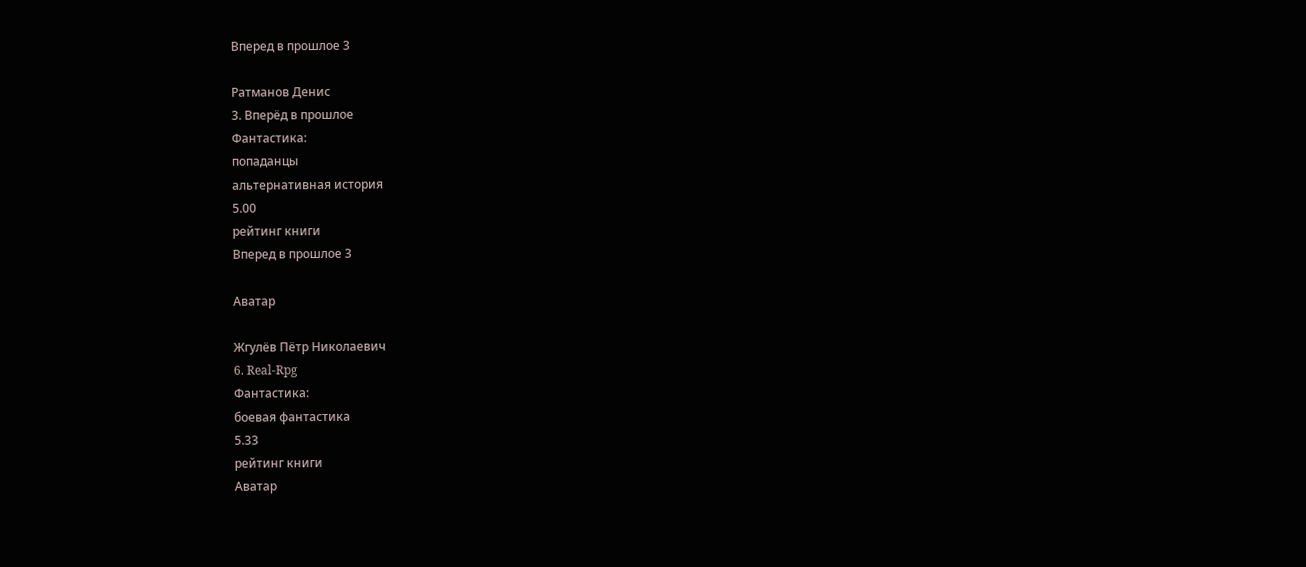Вперед в прошлое 3

Ратманов Денис
3. Вперёд в прошлое
Фантастика:
попаданцы
альтернативная история
5.00
рейтинг книги
Вперед в прошлое 3

Аватар

Жгулёв Пётр Николаевич
6. Real-Rpg
Фантастика:
боевая фантастика
5.33
рейтинг книги
Аватар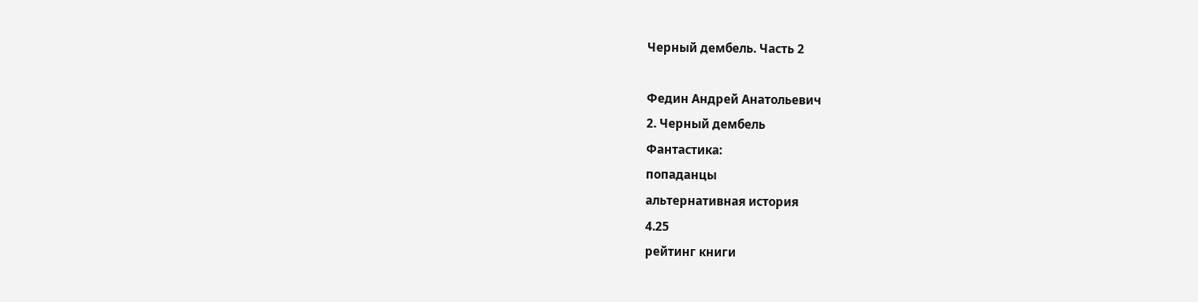Черный дембель. Часть 2

Федин Андрей Анатольевич
2. Черный дембель
Фантастика:
попаданцы
альтернативная история
4.25
рейтинг книги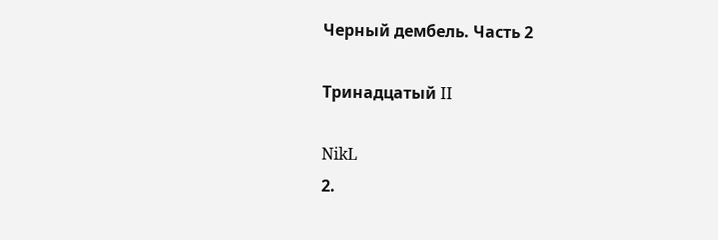Черный дембель. Часть 2

Тринадцатый II

NikL
2.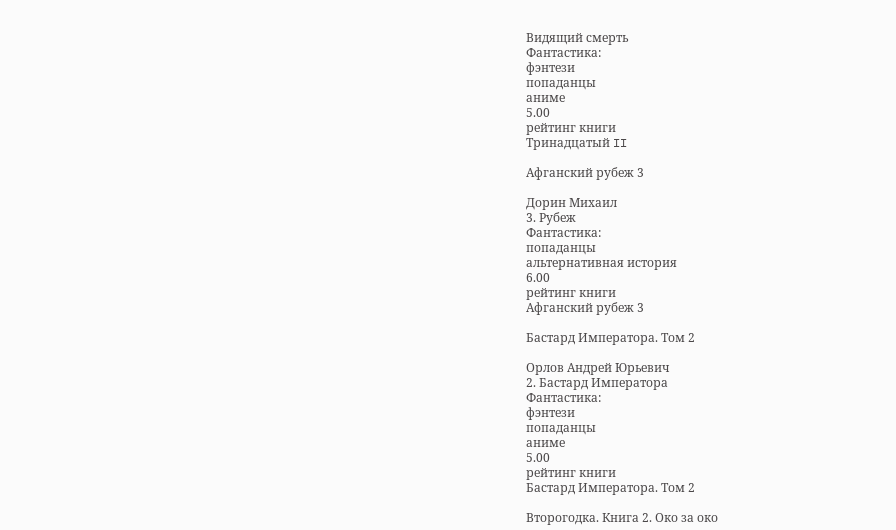Видящий смерть
Фантастика:
фэнтези
попаданцы
аниме
5.00
рейтинг книги
Тринадцатый II

Афганский рубеж 3

Дорин Михаил
3. Рубеж
Фантастика:
попаданцы
альтернативная история
6.00
рейтинг книги
Афганский рубеж 3

Бастард Императора. Том 2

Орлов Андрей Юрьевич
2. Бастард Императора
Фантастика:
фэнтези
попаданцы
аниме
5.00
рейтинг книги
Бастард Императора. Том 2

Второгодка. Книга 2. Око за око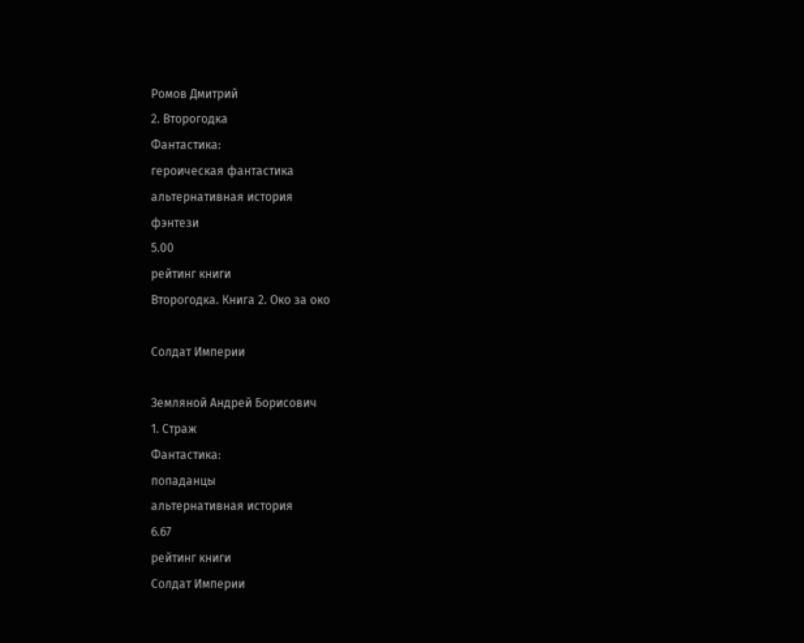Ромов Дмитрий
2. Второгодка
Фантастика:
героическая фантастика
альтернативная история
фэнтези
5.00
рейтинг книги
Второгодка. Книга 2. Око за око

Солдат Империи

Земляной Андрей Борисович
1. Страж
Фантастика:
попаданцы
альтернативная история
6.67
рейтинг книги
Солдат Империи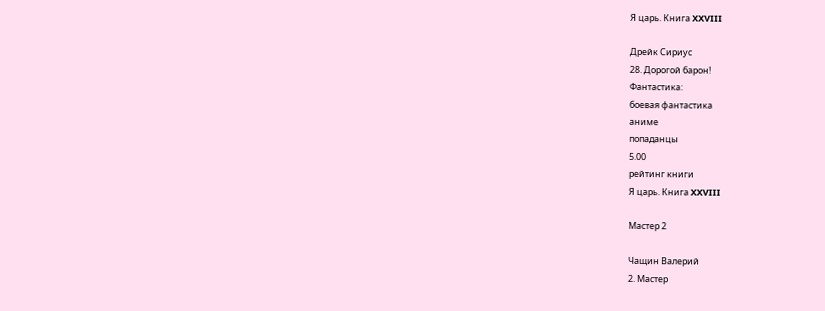Я царь. Книга XXVIII

Дрейк Сириус
28. Дорогой барон!
Фантастика:
боевая фантастика
аниме
попаданцы
5.00
рейтинг книги
Я царь. Книга XXVIII

Мастер 2

Чащин Валерий
2. Мастер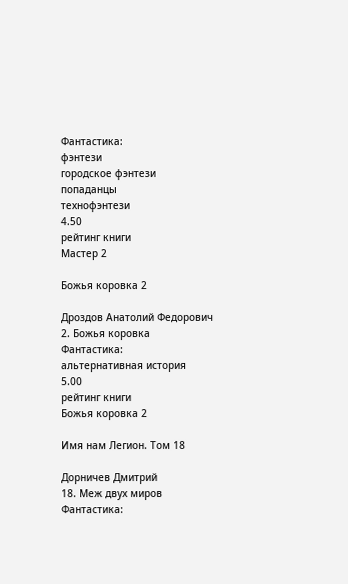Фантастика:
фэнтези
городское фэнтези
попаданцы
технофэнтези
4.50
рейтинг книги
Мастер 2

Божья коровка 2

Дроздов Анатолий Федорович
2. Божья коровка
Фантастика:
альтернативная история
5.00
рейтинг книги
Божья коровка 2

Имя нам Легион. Том 18

Дорничев Дмитрий
18. Меж двух миров
Фантастика: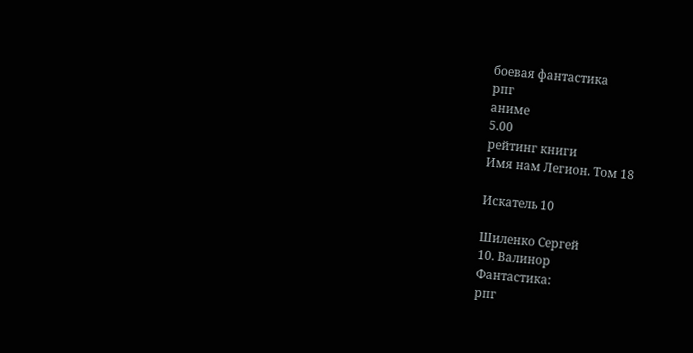боевая фантастика
рпг
аниме
5.00
рейтинг книги
Имя нам Легион. Том 18

Искатель 10

Шиленко Сергей
10. Валинор
Фантастика:
рпг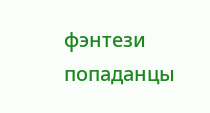фэнтези
попаданцы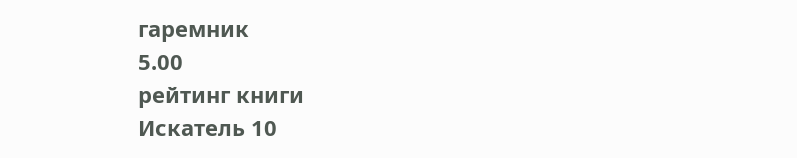гаремник
5.00
рейтинг книги
Искатель 10